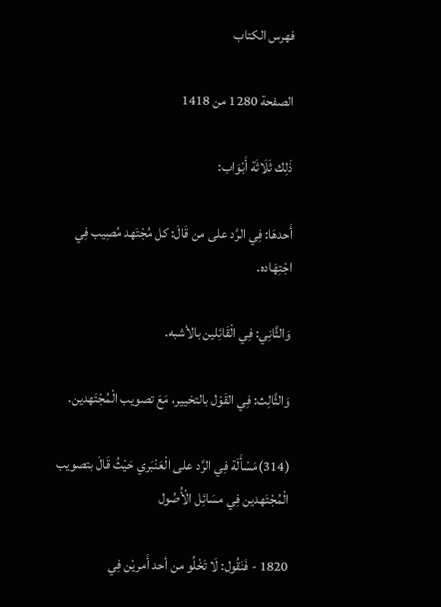فهرس الكتاب

الصفحة 1280 من 1418

ذَلِك ثَلَاثَة أَبْوَاب:

أَحدهَا: فِي الرَّد على من قَالَ: كل مُجْتَهد مُصِيب فِي اجْتِهَاده.

وَالثَّانِي: فِي الْقَائِلين بالأشبه.

وَالثَّالِث: فِي القَوْل بالتخيير، مَعَ تصويب الْمُجْتَهدين.

(314)مَسْأَلَة فِي الرَّد على الْعَنْبَري حَيْثُ قَالَ بتصويب الْمُجْتَهدين فِي مسَائِل الْأُصُول

1820 - فَنَقُول: لَا تَخْلُو من أحد أَمريْن فِي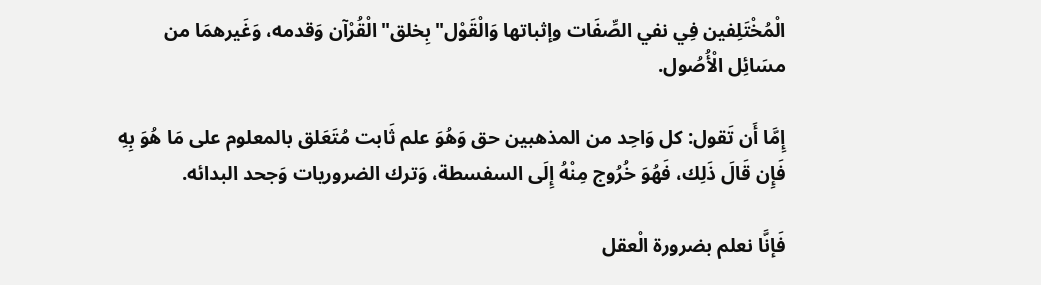الْمُخْتَلِفين فِي نفي الصِّفَات وإثباتها وَالْقَوْل"بِخلق"الْقُرْآن وَقدمه، وَغَيرهمَا من مسَائِل الْأُصُول.

إِمَّا أَن تَقول: كل وَاحِد من المذهبين حق وَهُوَ علم ثَابت مُتَعَلق بالمعلوم على مَا هُوَ بِهِ فَإِن قَالَ ذَلِك، فَهُوَ خُرُوج مِنْهُ إِلَى السفسطة، وَترك الضروريات وَجحد البدائه.

فَإنَّا نعلم بضرورة الْعقل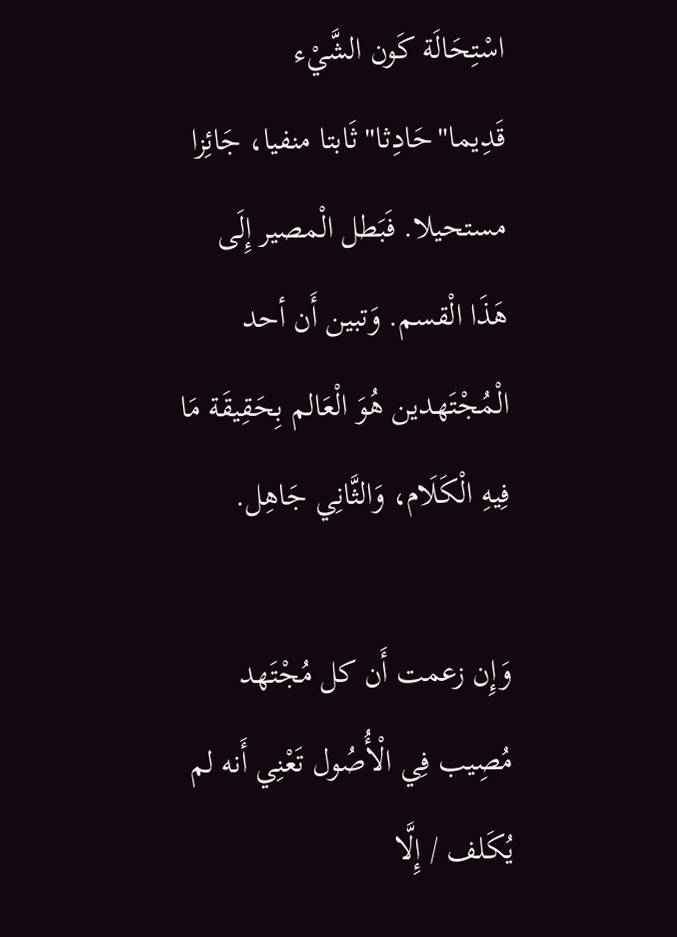اسْتِحَالَة كَون الشَّيْء قَدِيما"حَادِثا"ثَابتا منفيا، جَائِزا مستحيلا. فَبَطل الْمصير إِلَى هَذَا الْقسم. وَتبين أَن أحد الْمُجْتَهدين هُوَ الْعَالم بِحَقِيقَة مَا فِيهِ الْكَلَام، وَالثَّانِي جَاهِل.

وَإِن زعمت أَن كل مُجْتَهد مُصِيب فِي الْأُصُول تَعْنِي أَنه لم يُكَلف / إِلَّا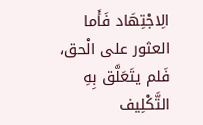الِاجْتِهَاد فَأَما العثور على الْحق، فَلم يتَعَلَّق بِهِ التَّكْلِيف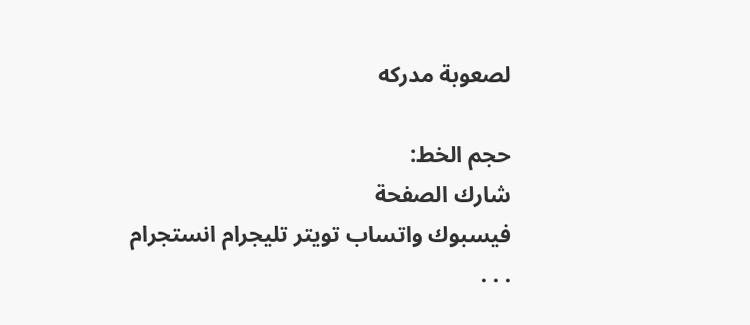لصعوبة مدركه

حجم الخط:
شارك الصفحة
فيسبوك واتساب تويتر تليجرام انستجرام
. . .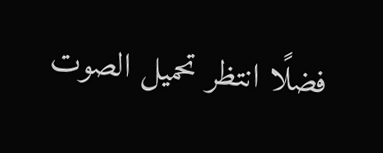فضلًا انتظر تحميل الصوت